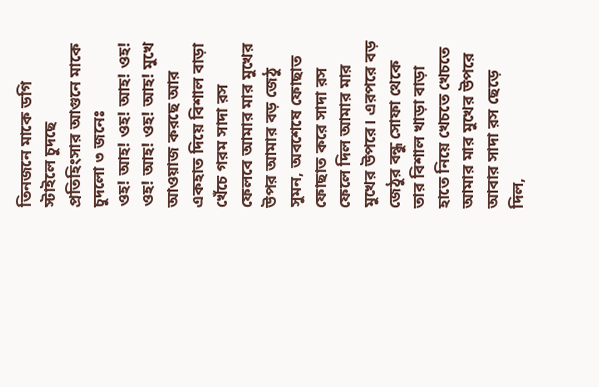তিনজনে মাকে ডগি স্টাইলে চুদছে
প্রতিহিংসার আগুনে মাকে চুদলো ৩ জনেঃ
ওহ! আহ! ওহ! আহ! ওহ! ওহ! আহ! ওহ! আহ! মুখে আওয়াজ করছে আর একহাত দিয়ে বিশাল বাড়া খেঁচে গরম সাদা রস ফেলবে আমার মার মুখের উপর আমার বড় জেঠু সুমন, অবশেষে ফোছাত ফোছাত করে সাদা রস ফেলে দিল আমার মার মুখের উপরে। এরপরে বড় জেঠুর বন্ধু সোফা থেকে তার বিশাল খাড়া বাড়া হাতে নিয়ে খেচতে খেচতে আমার মার মুখের উপরে আবার সাদা রস ছেড়ে দিল,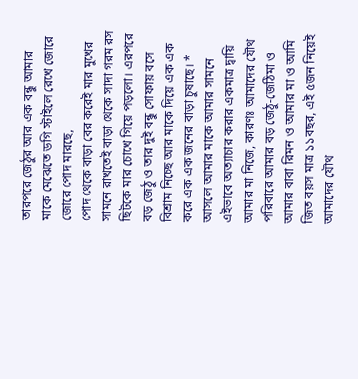তারপরে জেঠুর আর এক বন্ধু আমার মাকে মেঝেতে ডগি স্টাইলে রেখে জোরে জোরে পোদ মারছে,
পোদ থেকে বাড়া বের করেই মার মুখের সামনে রাখতেই বাড়া থেকে সাদা গরম রস ছিটকে মার চোখে গিয়ে পড়লো। এরপরে বড় জেঠু ও তার দুই বন্ধু সোফায় বসে বিশ্রাম নিচ্ছে আর মাকে দিয়ে এক এক করে এক এক জনের বাড়া চুষাছে। * আসলে আমার মাকে আমার সামনে এইভাবে অত্যাচার করার একমাত্র দ্বায়ি আমার মা নিজে, কারণঃ আমাদের যৌথ পরিবারে আমার বড় জেঠু-জেঠিমা ও আমার বাবা রিমন ও আমার মা ও আমি জিত বয়স মাত্র ১১বছর, এই ৫জন নিয়েই আমাদের যৌথ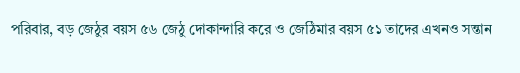পরিবার, বড় জেঠুর বয়স ৫৬ জেঠু দোকান্দারি করে ও জেঠিমার বয়স ৫১ তাদের এখনও সন্তান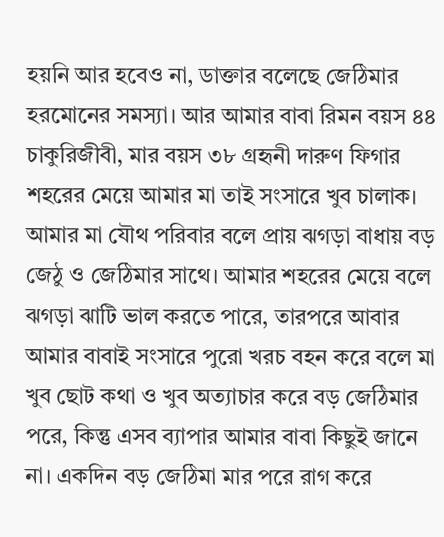হয়নি আর হবেও না, ডাক্তার বলেছে জেঠিমার হরমোনের সমস্যা। আর আমার বাবা রিমন বয়স ৪৪ চাকুরিজীবী, মার বয়স ৩৮ গ্রহৃনী দারুণ ফিগার শহরের মেয়ে আমার মা তাই সংসারে খুব চালাক। আমার মা যৌথ পরিবার বলে প্রায় ঝগড়া বাধায় বড় জেঠু ও জেঠিমার সাথে। আমার শহরের মেয়ে বলে ঝগড়া ঝাটি ভাল করতে পারে, তারপরে আবার আমার বাবাই সংসারে পুরো খরচ বহন করে বলে মা খুব ছোট কথা ও খুব অত্যাচার করে বড় জেঠিমার পরে, কিন্তু এসব ব্যাপার আমার বাবা কিছুই জানে না। একদিন বড় জেঠিমা মার পরে রাগ করে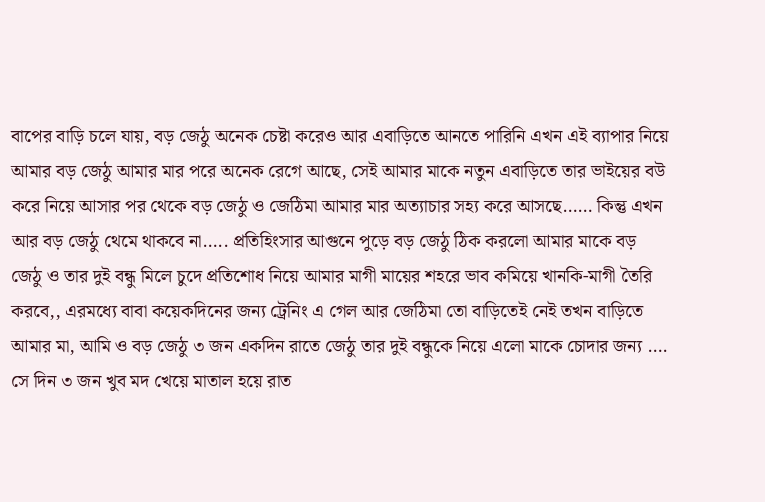বাপের বাড়ি চলে যায়, বড় জেঠু অনেক চেষ্টা করেও আর এবাড়িতে আনতে পারিনি এখন এই ব্যাপার নিয়ে আমার বড় জেঠু আমার মার পরে অনেক রেগে আছে, সেই আমার মাকে নতুন এবাড়িতে তার ভাইয়ের বউ করে নিয়ে আসার পর থেকে বড় জেঠু ও জেঠিমা আমার মার অত্যাচার সহ্য করে আসছে…… কিন্তু এখন আর বড় জেঠু থেমে থাকবে না….. প্রতিহিংসার আগুনে পুড়ে বড় জেঠু ঠিক করলো আমার মাকে বড় জেঠু ও তার দুই বন্ধু মিলে চুদে প্রতিশোধ নিয়ে আমার মাগী মায়ের শহরে ভাব কমিয়ে খানকি-মাগী তৈরি করবে,, এরমধ্যে বাবা কয়েকদিনের জন্য ট্রেনিং এ গেল আর জেঠিমা তো বাড়িতেই নেই তখন বাড়িতে আমার মা, আমি ও বড় জেঠু ৩ জন একদিন রাতে জেঠু তার দুই বন্ধুকে নিয়ে এলো মাকে চোদার জন্য …. সে দিন ৩ জন খুব মদ খেয়ে মাতাল হয়ে রাত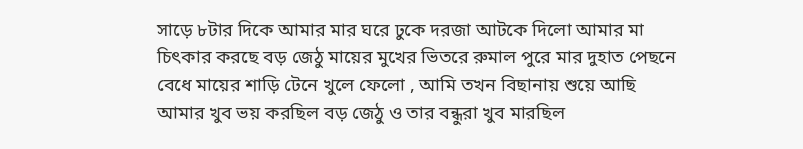সাড়ে ৮টার দিকে আমার মার ঘরে ঢুকে দরজা আটকে দিলো আমার মা চিৎকার করছে বড় জেঠু মায়ের মুখের ভিতরে রুমাল পুরে মার দুহাত পেছনে বেধে মায়ের শাড়ি টেনে খুলে ফেলো , আমি তখন বিছানায় শুয়ে আছি আমার খুব ভয় করছিল বড় জেঠু ও তার বন্ধুরা খুব মারছিল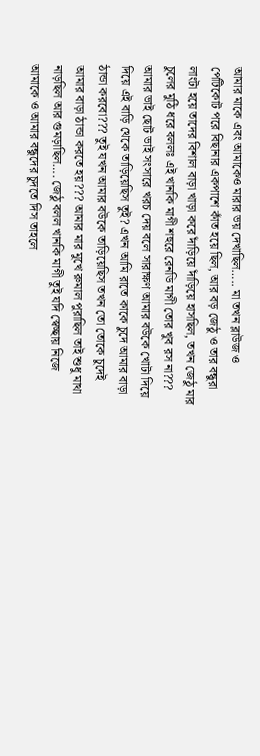আমার মাকে এবং আমাকেও মারার ভয় দেখাছিল….. মা তখন ব্লাউজ ও পেটিকোট পরে বিছানার একপাশে কাঁত হয়ে ছিল, আর বড় জেঠু ও তার বন্ধুরা লাংটা হয়ে তাদের বিশাল বাড়া খাড়া করে দাঁড়িয়ে দাঁড়িয়ে হাসছিল, তখন জেঠু মার চুলের মুঠি ধরে বললঃ এই খানকি মাগী শহুরে রেনডি মাগী তোর খুব রস না??? আমার ভাই ছোট ভাই সংসারে খরচ দেয় বলে সারাক্ষণ আমার বউকে খোটা দিয়ে দিয়ে এই বাড়ি থেকে তাড়িয়েছিস তুই? এখন আমি রাতে কাকে চুদে আমার বাড়া ঠান্ডা করবো??? তুই যখন আমার বউকে তাড়িয়েছিস তখন তো তোকে চুদেই আমার বাড়া ঠান্ডা করতে হয়??? আমার মার মুখে রুমাল পুরাছিল তাই শুধু মাথা নাড়ছিল আর গুমড়াছিল…. জেঠু বলল খানকি মাগী তুই যদি স্বেচ্ছায় নিজে আমাকে ও আমার বন্ধুদের চুদতে দিস তাহলে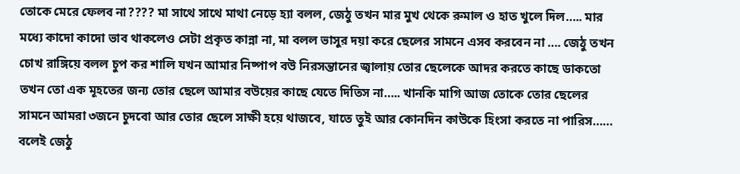তোকে মেরে ফেলব না???? মা সাথে সাথে মাথা নেড়ে হ্যা বলল, জেঠু তখন মার মুখ থেকে রুমাল ও হাত খুলে দিল….. মার মধ্যে কাদো কাদো ভাব থাকলেও সেটা প্রকৃত কান্না না, মা বলল ভাসুর দয়া করে ছেলের সামনে এসব করবেন না …. জেঠু তখন চোখ রাঙ্গিয়ে বলল চুপ কর শালি যখন আমার নিষ্পাপ বউ নিরসন্তানের জ্বালায় তোর ছেলেকে আদর করতে কাছে ডাকতো তখন তো এক মূহতের জন্য তোর ছেলে আমার বউয়ের কাছে যেতে দিতিস না….. খানকি মাগি আজ তোকে তোর ছেলের সামনে আমরা ৩জনে চুদবো আর তোর ছেলে সাক্ষী হয়ে থাজবে, যাতে তুই আর কোনদিন কাউকে হিংসা করতে না পারিস…… বলেই জেঠু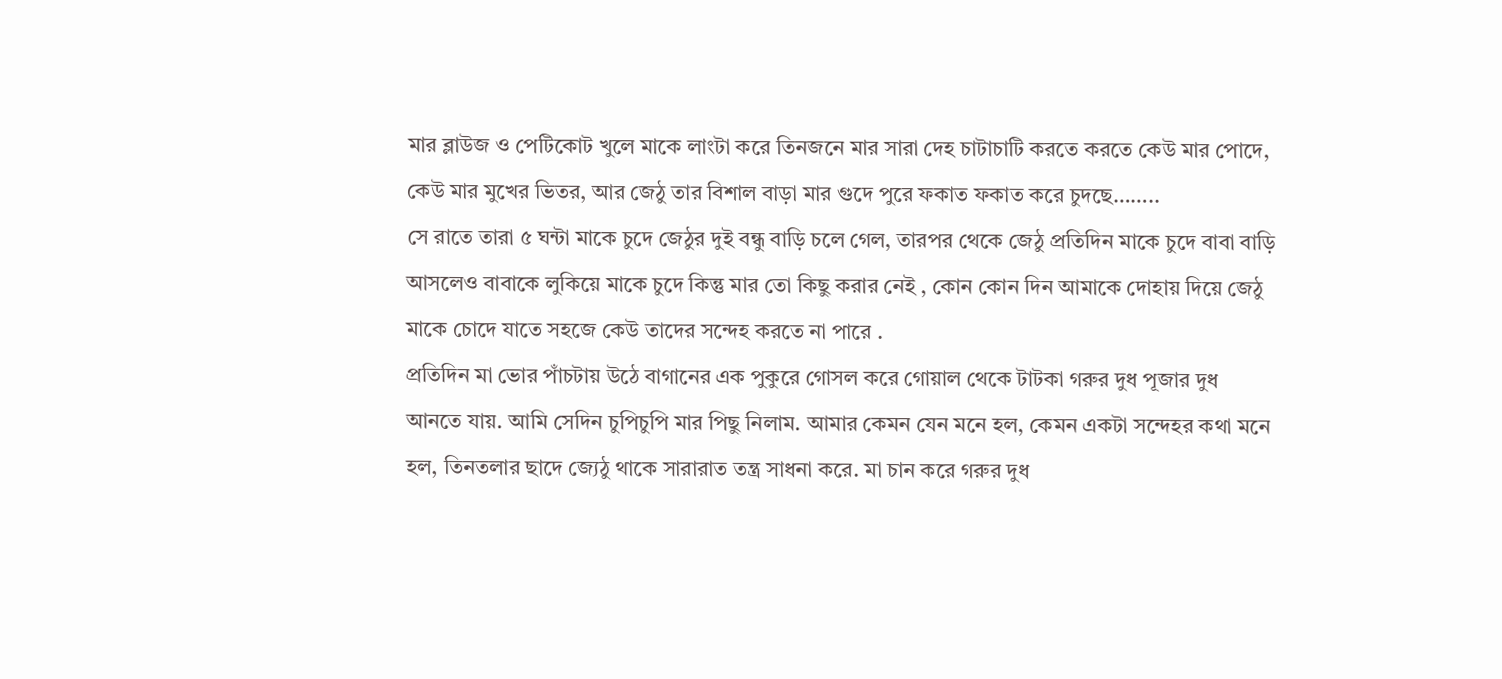মার ব্লাউজ ও পেটিকোট খুলে মাকে লাংটা করে তিনজনে মার সারা দেহ চাটাচাটি করতে করতে কেউ মার পোদে, কেউ মার মুখের ভিতর, আর জেঠু তার বিশাল বাড়া মার গুদে পুরে ফকাত ফকাত করে চুদছে……..
সে রাতে তারা ৫ ঘন্টা মাকে চুদে জেঠুর দুই বন্ধু বাড়ি চলে গেল, তারপর থেকে জেঠু প্রতিদিন মাকে চুদে বাবা বাড়ি আসলেও বাবাকে লুকিয়ে মাকে চুদে কিন্তু মার তো কিছু করার নেই , কোন কোন দিন আমাকে দোহায় দিয়ে জেঠু মাকে চোদে যাতে সহজে কেউ তাদের সন্দেহ করতে না পারে .
প্রতিদিন মা ভোর পাঁচটায় উঠে বাগানের এক পুকুরে গোসল করে গোয়াল থেকে টাটকা গরুর দুধ পূজার দুধ আনতে যায়. আমি সেদিন চুপিচুপি মার পিছু নিলাম. আমার কেমন যেন মনে হল, কেমন একটা সন্দেহর কথা মনে হল, তিনতলার ছাদে জ্যেঠু থাকে সারারাত তন্ত্র সাধনা করে. মা চান করে গরুর দুধ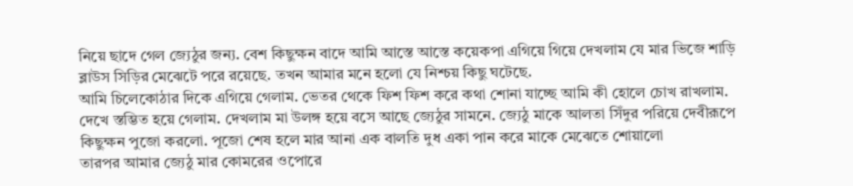নিয়ে ছাদে গেল জ্যেঠুর জন্য. বেশ কিছুক্ষন বাদে আমি আস্তে আস্তে কয়েকপা এগিয়ে গিয়ে দেখলাম যে মার ভিজে শাড়ি ব্লাউস সিড়ির মেঝেটে পরে রয়েছে. তখন আমার মনে হলো যে নিশ্চয় কিছু ঘটেছে.
আমি চিলেকোঠার দিকে এগিয়ে গেলাম. ভেতর থেকে ফিশ ফিশ করে কথা শোনা যাচ্ছে আমি কী হোলে চোখ রাখলাম. দেখে স্তম্ভিত হয়ে গেলাম. দেখলাম মা উলঙ্গ হয়ে বসে আছে জ্যেঠুর সামনে. জ্যেঠু মাকে আলতা সিঁদুর পরিয়ে দেবীরূপে কিছুক্ষন পুজো করলো. পূজো শেষ হলে মার আনা এক বালতি দুধ একা পান করে মাকে মেঝেতে শোয়ালো
তারপর আমার জ্যেঠু মার কোমরের ওপোরে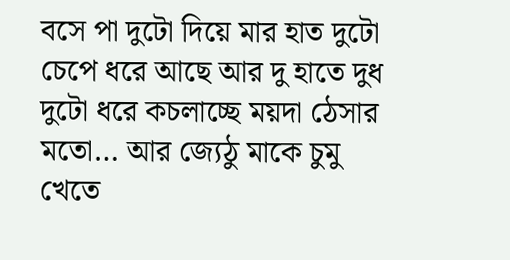বসে পা দুটো দিয়ে মার হাত দুটো চেপে ধরে আছে আর দু হাতে দুধ দুটো ধরে কচলাচ্ছে ময়দা ঠেসার মতো… আর জ্যেঠু মাকে চুমু খেতে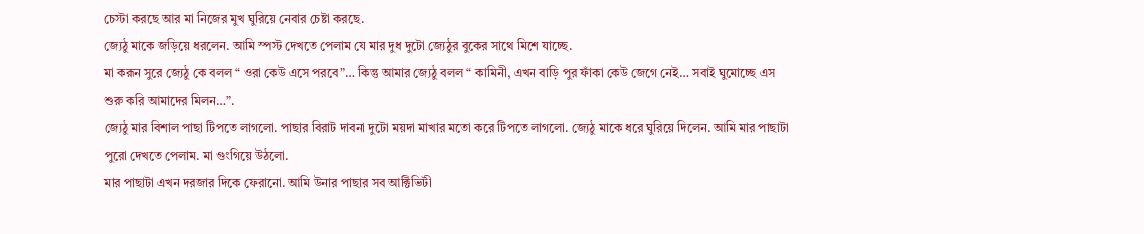চেস্টা করছে আর মা নিজের মুখ ঘুরিয়ে নেবার চেষ্টা করছে.
জ্যেঠু মাকে জড়িয়ে ধরলেন. আমি স্পস্ট দেখতে পেলাম যে মার দুধ দুটো জ্যেঠুর বুকের সাথে মিশে যাচ্ছে.
মা করূন সুরে জ্যেঠু কে বলল “ ওরা কেউ এসে পরবে”… কিন্তু আমার জ্যেঠু বলল “ কামিনী, এখন বাড়ি পুর ফাঁকা কেউ জেগে নেই… সবাই ঘুমোচ্ছে এস শুরু করি আমাদের মিলন…”.
জ্যেঠু মার বিশাল পাছা টিপতে লাগলো. পাছার বিরাট দাবনা দুটো ময়দা মাখার মতো করে টিপতে লাগলো. জ্যেঠু মাকে ধরে ঘুরিয়ে দিলেন. আমি মার পাছাটা পুরো দেখতে পেলাম. মা গুংগিয়ে উঠলো.
মার পাছাটা এখন দরজার দিকে ফেরানো. আমি উনার পাছার সব আক্টিভিটী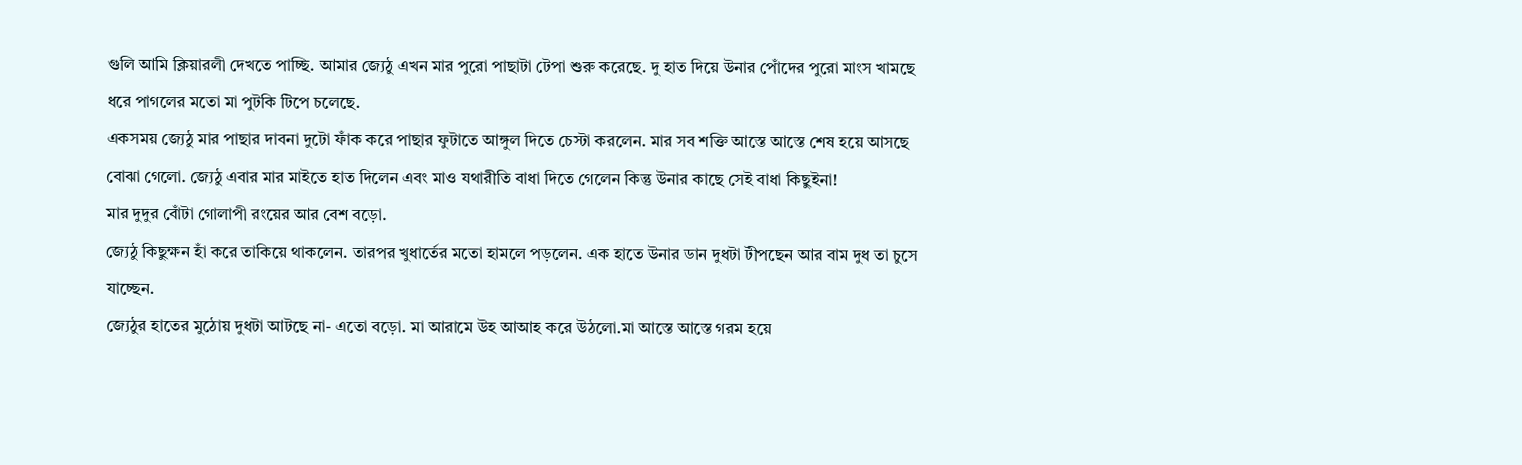গুলি আমি ক্লিয়ারলী দেখতে পাচ্ছি. আমার জ্যেঠু এখন মার পুরো পাছাটা টেপা শুরু করেছে. দু হাত দিয়ে উনার পোঁদের পুরো মাংস খামছে ধরে পাগলের মতো মা পুটকি টিপে চলেছে.
একসময় জ্যেঠু মার পাছার দাবনা দুটো ফাঁক করে পাছার ফুটাতে আঙ্গুল দিতে চেস্টা করলেন. মার সব শক্তি আস্তে আস্তে শেষ হয়ে আসছে বোঝা গেলো. জ্যেঠু এবার মার মাইতে হাত দিলেন এবং মাও যথারীতি বাধা দিতে গেলেন কিন্তু উনার কাছে সেই বাধা কিছুইনা!
মার দুদুর বোঁটা গোলাপী রংয়ের আর বেশ বড়ো.
জ্যেঠু কিছুক্ষন হাঁ করে তাকিয়ে থাকলেন. তারপর খুধার্তের মতো হামলে পড়লেন. এক হাতে উনার ডান দুধটা টীপছেন আর বাম দুধ তা চুসে যাচ্ছেন.
জ্যেঠুর হাতের মুঠোয় দুধটা আটছে না- এতো বড়ো. মা আরামে উহ আআহ করে উঠলো.মা আস্তে আস্তে গরম হয়ে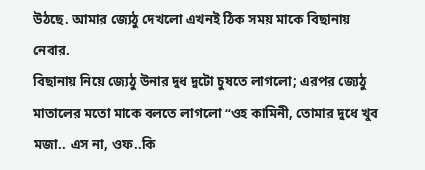উঠছে. আমার জ্যেঠু দেখলো এখনই ঠিক সময় মাকে বিছানায় নেবার.
বিছানায় নিয়ে জ্যেঠু উনার দুধ দুটো চুষতে লাগলো; এরপর জ্যেঠু মাতালের মতো মাকে বলতে লাগলো “ওহ কামিনী, তোমার দুধে খুব মজা.. এস না, ওফ..কি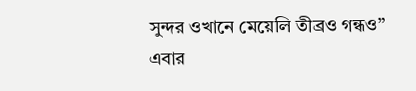সুন্দর ওখানে মেয়েলি তীব্রও গন্ধও”
এবার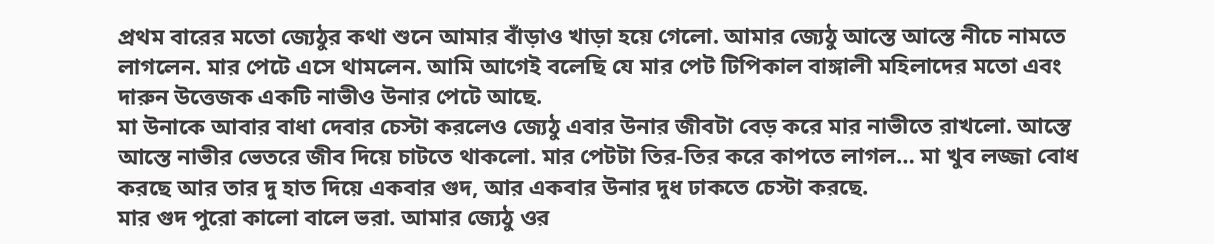প্রথম বারের মতো জ্যেঠুর কথা শুনে আমার বাঁড়াও খাড়া হয়ে গেলো. আমার জ্যেঠু আস্তে আস্তে নীচে নামতে লাগলেন. মার পেটে এসে থামলেন. আমি আগেই বলেছি যে মার পেট টিপিকাল বাঙ্গালী মহিলাদের মতো এবং দারুন উত্তেজক একটি নাভীও উনার পেটে আছে.
মা উনাকে আবার বাধা দেবার চেস্টা করলেও জ্যেঠু এবার উনার জীবটা বেড় করে মার নাভীতে রাখলো. আস্তে আস্তে নাভীর ভেতরে জীব দিয়ে চাটতে থাকলো. মার পেটটা তির-তির করে কাপতে লাগল… মা খুব লজ্জা বোধ করছে আর তার দু হাত দিয়ে একবার গুদ, আর একবার উনার দুধ ঢাকতে চেস্টা করছে.
মার গুদ পুরো কালো বালে ভরা. আমার জ্যেঠু ওর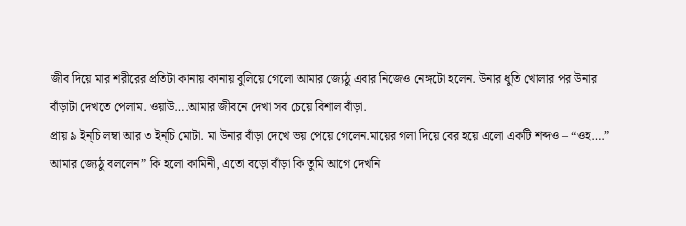জীব দিয়ে মার শরীরের প্রতিটা কানায় কানায় বুলিয়ে গেলো আমার জ্যেঠু এবার নিজেও নেঙ্গটো হলেন. উনার ধুতি খোলার পর উনার বাঁড়াটা দেখতে পেলাম. ওয়াউ….আমার জীবনে দেখা সব চেয়ে বিশাল বাঁড়া.
প্রায় ৯ ইন্চি লম্বা আর ৩ ইন্চি মোটা. মা উনার বাঁড়া দেখে ভয় পেয়ে গেলেন.মায়ের গলা দিয়ে বের হয়ে এলো একটি শব্দও – “ওহ….”
আমার জ্যেঠু বললেন” কি হলো কামিনী, এতো বড়ো বাঁড়া কি তুমি আগে দেখনি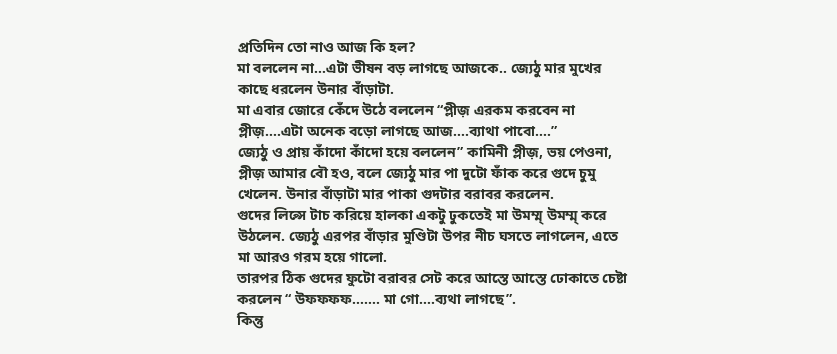প্রতিদিন তো নাও আজ কি হল?
মা বললেন না…এটা ভীষন বড় লাগছে আজকে.. জ্যেঠু মার মুখের কাছে ধরলেন উনার বাঁড়াটা.
মা এবার জোরে কেঁদে উঠে বললেন “প্লীজ় এরকম করবেন না প্লীজ়….এটা অনেক বড়ো লাগছে আজ….ব্যাথা পাবো….”
জ্যেঠু ও প্রায় কাঁদো কাঁদো হয়ে বললেন” কামিনী প্লীজ়, ভয় পেওনা, প্লীজ় আমার বৌ হও, বলে জ্যেঠু মার পা দুটো ফাঁক করে গুদে চুমু খেলেন. উনার বাঁড়াটা মার পাকা গুদটার বরাবর করলেন.
গুদের লিপ্সে টাচ করিয়ে হালকা একটু ঢুকতেই মা উমম্ম্ উমম্ম্ করে উঠলেন. জ্যেঠু এরপর বাঁড়ার মুণ্ডিটা উপর নীচ ঘসতে লাগলেন, এতে মা আরও গরম হয়ে গালো.
তারপর ঠিক গুদের ফুটো বরাবর সেট করে আস্তে আস্তে ঢোকাতে চেষ্টা করলেন “ উফফফফ……. মা গো….ব্যথা লাগছে”.
কিন্তু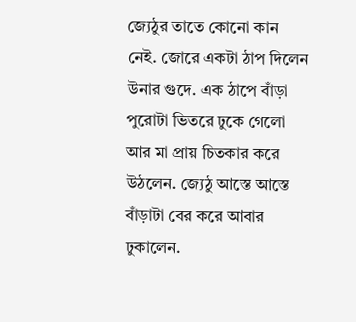জ্যেঠুর তাতে কোনো কান নেই. জোরে একটা ঠাপ দিলেন উনার গুদে. এক ঠাপে বাঁড়া পুরোটা ভিতরে ঢুকে গেলো আর মা প্রায় চিতকার করে উঠলেন. জ্যেঠু আস্তে আস্তে বাঁড়াটা বের করে আবার ঢুকালেন.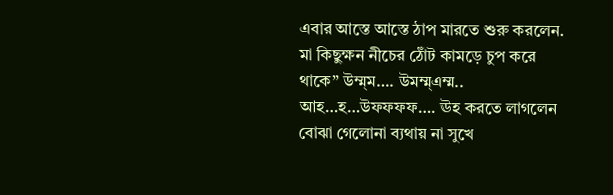এবার আস্তে আস্তে ঠাপ মারতে শুরু করলেন. মা কিছুক্ষন নীচের ঠোঁট কামড়ে চুপ করে থাকে” উম্ম্ম…. উমম্ম্এম্ম.. আহ…হ…উফফফফ…. ঊহ করতে লাগলেন বোঝা গেলোনা ব্যথায় না সুখে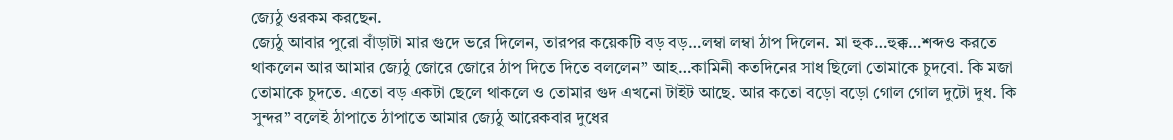জ্যেঠু ওরকম করছেন.
জ্যেঠু আবার পুরো বাঁড়াটা মার গুদে ভরে দিলেন, তারপর কয়েকটি বড় বড়…লম্বা লম্বা ঠাপ দিলেন. মা হুক…হুক্ক…শব্দও করতে থাকলেন আর আমার জ্যেঠু জোরে জোরে ঠাপ দিতে দিতে বললেন” আহ…কামিনী কতদিনের সাধ ছিলো তোমাকে চুদবো. কি মজা তোমাকে চুদতে. এতো বড় একটা ছেলে থাকলে ও তোমার গুদ এখনো টাইট আছে. আর কতো বড়ো বড়ো গোল গোল দুটো দুধ. কি সুন্দর” বলেই ঠাপাতে ঠাপাতে আমার জ্যেঠু আরেকবার দুধের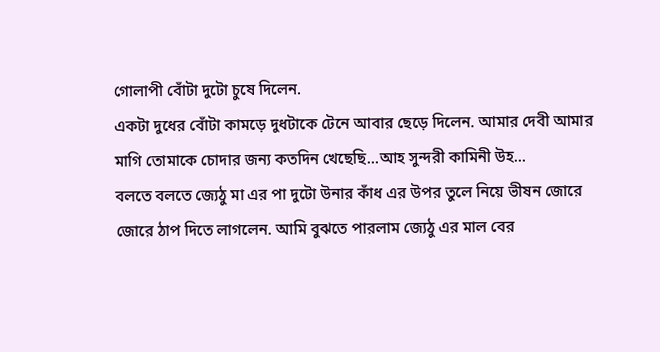গোলাপী বোঁটা দুটো চুষে দিলেন.
একটা দুধের বোঁটা কামড়ে দুধটাকে টেনে আবার ছেড়ে দিলেন. আমার দেবী আমার মাগি তোমাকে চোদার জন্য কতদিন খেছেছি…আহ সুন্দরী কামিনী উহ…
বলতে বলতে জ্যেঠু মা এর পা দুটো উনার কাঁধ এর উপর তুলে নিয়ে ভীষন জোরে জোরে ঠাপ দিতে লাগলেন. আমি বুঝতে পারলাম জ্যেঠু এর মাল বের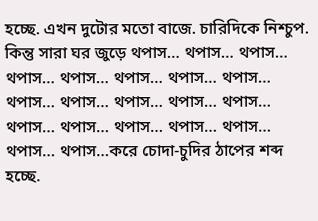হচ্ছে. এখন দুটোর মতো বাজে. চারিদিকে নিশ্চুপ.
কিন্তু সারা ঘর জুড়ে থপাস… থপাস… থপাস… থপাস… থপাস… থপাস… থপাস… থপাস… থপাস… থপাস… থপাস… থপাস… থপাস… থপাস… থপাস… থপাস… থপাস… থপাস… থপাস… থপাস…করে চোদা-চুদির ঠাপের শব্দ হচ্ছে.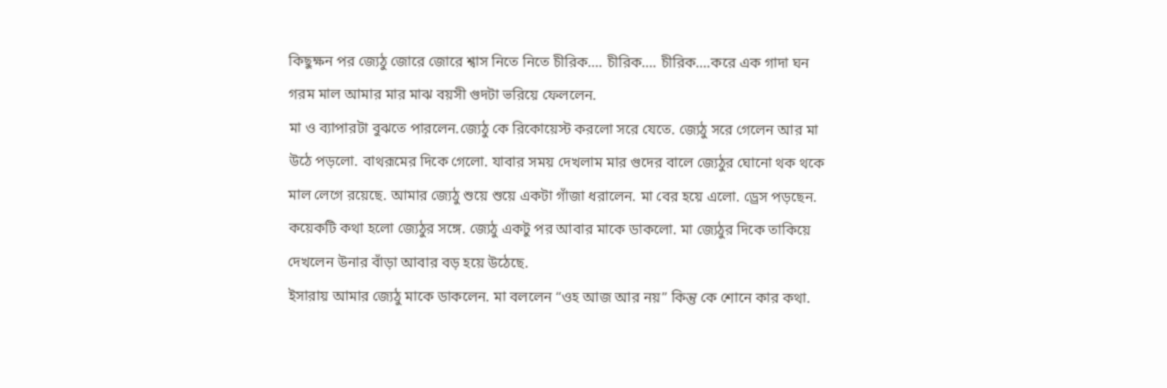কিছুক্ষন পর জ্যেঠু জোরে জোরে শ্বাস নিতে নিতে চীরিক…. চীরিক…. চীরিক….করে এক গাদা ঘন গরম মাল আমার মার মাঝ বয়সী গুদটা ভরিয়ে ফেললেন.
মা ও ব্যাপারটা বুঝতে পারলেন.জ্যেঠু কে রিকোয়েস্ট করলো সরে যেতে. জ্যেঠু সরে গেলেন আর মা উঠে পড়লো. বাথরূমের দিকে গেলো. যাবার সময় দেখলাম মার গুদের বালে জ্যেঠুর ঘোনো থক থকে মাল লেগে রয়েছে. আমার জ্যেঠু শুয়ে শুয়ে একটা গাঁজা ধরালেন. মা বের হয়ে এলো. ড্রেস পড়ছেন. কয়েকটি কথা হলো জ্যেঠুর সঙ্গে. জ্যেঠু একটু পর আবার মাকে ডাকলো. মা জ্যেঠুর দিকে তাকিয়ে দেখলেন উনার বাঁড়া আবার বড় হয়ে উঠেছে.
ইসারায় আমার জ্যেঠু মাকে ডাকলেন. মা বললেন “ওহ আজ আর নয়” কিন্তু কে শোনে কার কথা.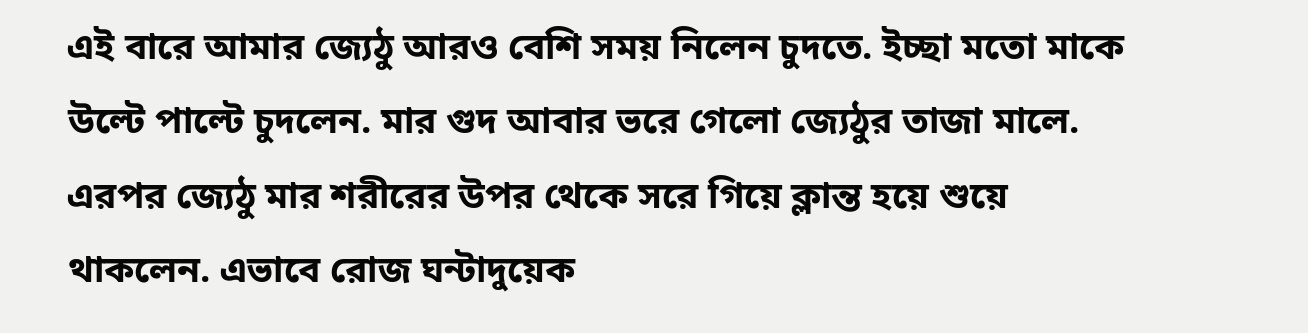এই বারে আমার জ্যেঠু আরও বেশি সময় নিলেন চুদতে. ইচ্ছা মতো মাকে উল্টে পাল্টে চুদলেন. মার গুদ আবার ভরে গেলো জ্যেঠুর তাজা মালে.
এরপর জ্যেঠু মার শরীরের উপর থেকে সরে গিয়ে ক্লান্ত হয়ে শুয়ে থাকলেন. এভাবে রোজ ঘন্টাদুয়েক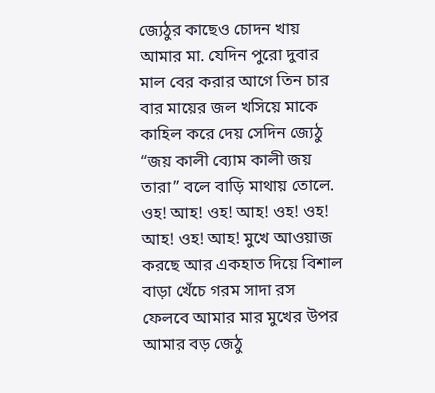জ্যেঠুর কাছেও চোদন খায় আমার মা. যেদিন পুরো দুবার মাল বের করার আগে তিন চার বার মায়ের জল খসিয়ে মাকে কাহিল করে দেয় সেদিন জ্যেঠু “জয় কালী ব্যোম কালী জয় তারা” বলে বাড়ি মাথায় তোলে.
ওহ! আহ! ওহ! আহ! ওহ! ওহ! আহ! ওহ! আহ! মুখে আওয়াজ করছে আর একহাত দিয়ে বিশাল বাড়া খেঁচে গরম সাদা রস ফেলবে আমার মার মুখের উপর আমার বড় জেঠু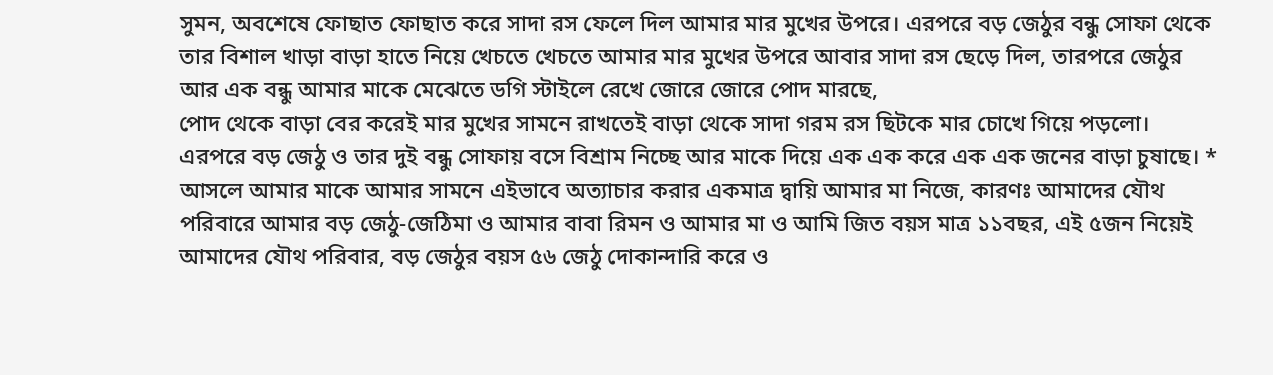সুমন, অবশেষে ফোছাত ফোছাত করে সাদা রস ফেলে দিল আমার মার মুখের উপরে। এরপরে বড় জেঠুর বন্ধু সোফা থেকে তার বিশাল খাড়া বাড়া হাতে নিয়ে খেচতে খেচতে আমার মার মুখের উপরে আবার সাদা রস ছেড়ে দিল, তারপরে জেঠুর আর এক বন্ধু আমার মাকে মেঝেতে ডগি স্টাইলে রেখে জোরে জোরে পোদ মারছে,
পোদ থেকে বাড়া বের করেই মার মুখের সামনে রাখতেই বাড়া থেকে সাদা গরম রস ছিটকে মার চোখে গিয়ে পড়লো। এরপরে বড় জেঠু ও তার দুই বন্ধু সোফায় বসে বিশ্রাম নিচ্ছে আর মাকে দিয়ে এক এক করে এক এক জনের বাড়া চুষাছে। * আসলে আমার মাকে আমার সামনে এইভাবে অত্যাচার করার একমাত্র দ্বায়ি আমার মা নিজে, কারণঃ আমাদের যৌথ পরিবারে আমার বড় জেঠু-জেঠিমা ও আমার বাবা রিমন ও আমার মা ও আমি জিত বয়স মাত্র ১১বছর, এই ৫জন নিয়েই আমাদের যৌথ পরিবার, বড় জেঠুর বয়স ৫৬ জেঠু দোকান্দারি করে ও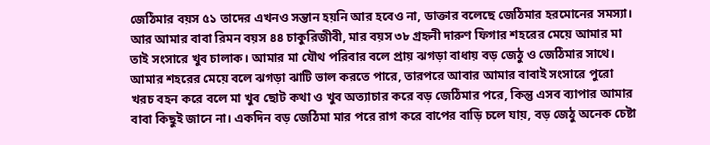জেঠিমার বয়স ৫১ তাদের এখনও সন্তান হয়নি আর হবেও না, ডাক্তার বলেছে জেঠিমার হরমোনের সমস্যা। আর আমার বাবা রিমন বয়স ৪৪ চাকুরিজীবী, মার বয়স ৩৮ গ্রহৃনী দারুণ ফিগার শহরের মেয়ে আমার মা তাই সংসারে খুব চালাক। আমার মা যৌথ পরিবার বলে প্রায় ঝগড়া বাধায় বড় জেঠু ও জেঠিমার সাথে। আমার শহরের মেয়ে বলে ঝগড়া ঝাটি ভাল করতে পারে, তারপরে আবার আমার বাবাই সংসারে পুরো খরচ বহন করে বলে মা খুব ছোট কথা ও খুব অত্যাচার করে বড় জেঠিমার পরে, কিন্তু এসব ব্যাপার আমার বাবা কিছুই জানে না। একদিন বড় জেঠিমা মার পরে রাগ করে বাপের বাড়ি চলে যায়, বড় জেঠু অনেক চেষ্টা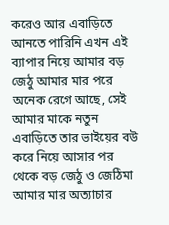করেও আর এবাড়িতে আনতে পারিনি এখন এই ব্যাপার নিয়ে আমার বড় জেঠু আমার মার পরে অনেক রেগে আছে, সেই আমার মাকে নতুন এবাড়িতে তার ভাইয়ের বউ করে নিয়ে আসার পর থেকে বড় জেঠু ও জেঠিমা আমার মার অত্যাচার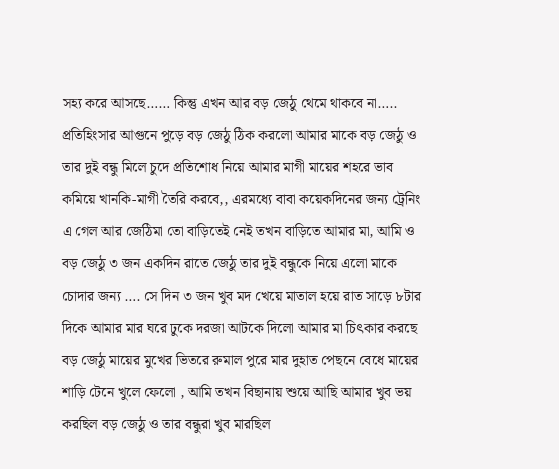সহ্য করে আসছে…… কিন্তু এখন আর বড় জেঠু থেমে থাকবে না….. প্রতিহিংসার আগুনে পুড়ে বড় জেঠু ঠিক করলো আমার মাকে বড় জেঠু ও তার দুই বন্ধু মিলে চুদে প্রতিশোধ নিয়ে আমার মাগী মায়ের শহরে ভাব কমিয়ে খানকি-মাগী তৈরি করবে,, এরমধ্যে বাবা কয়েকদিনের জন্য ট্রেনিং এ গেল আর জেঠিমা তো বাড়িতেই নেই তখন বাড়িতে আমার মা, আমি ও বড় জেঠু ৩ জন একদিন রাতে জেঠু তার দুই বন্ধুকে নিয়ে এলো মাকে চোদার জন্য …. সে দিন ৩ জন খুব মদ খেয়ে মাতাল হয়ে রাত সাড়ে ৮টার দিকে আমার মার ঘরে ঢুকে দরজা আটকে দিলো আমার মা চিৎকার করছে বড় জেঠু মায়ের মুখের ভিতরে রুমাল পুরে মার দুহাত পেছনে বেধে মায়ের শাড়ি টেনে খুলে ফেলো , আমি তখন বিছানায় শুয়ে আছি আমার খুব ভয় করছিল বড় জেঠু ও তার বন্ধুরা খুব মারছিল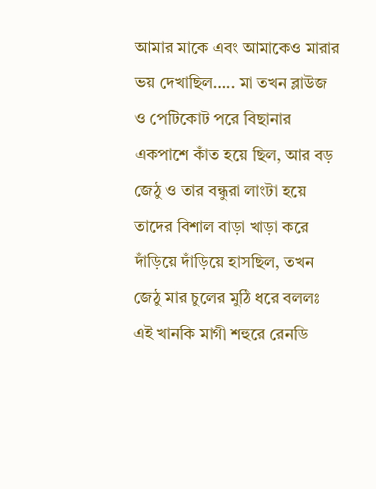আমার মাকে এবং আমাকেও মারার ভয় দেখাছিল….. মা তখন ব্লাউজ ও পেটিকোট পরে বিছানার একপাশে কাঁত হয়ে ছিল, আর বড় জেঠু ও তার বন্ধুরা লাংটা হয়ে তাদের বিশাল বাড়া খাড়া করে দাঁড়িয়ে দাঁড়িয়ে হাসছিল, তখন জেঠু মার চুলের মুঠি ধরে বললঃ এই খানকি মাগী শহুরে রেনডি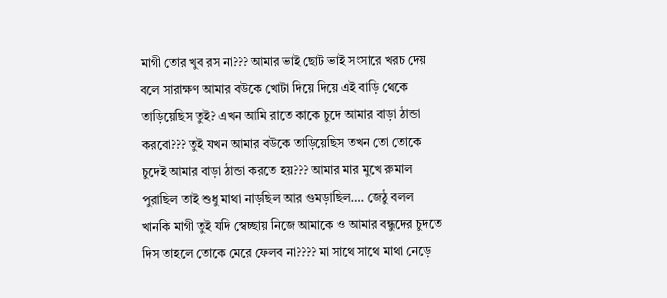মাগী তোর খুব রস না??? আমার ভাই ছোট ভাই সংসারে খরচ দেয় বলে সারাক্ষণ আমার বউকে খোটা দিয়ে দিয়ে এই বাড়ি থেকে তাড়িয়েছিস তুই? এখন আমি রাতে কাকে চুদে আমার বাড়া ঠান্ডা করবো??? তুই যখন আমার বউকে তাড়িয়েছিস তখন তো তোকে চুদেই আমার বাড়া ঠান্ডা করতে হয়??? আমার মার মুখে রুমাল পুরাছিল তাই শুধু মাথা নাড়ছিল আর গুমড়াছিল…. জেঠু বলল খানকি মাগী তুই যদি স্বেচ্ছায় নিজে আমাকে ও আমার বন্ধুদের চুদতে দিস তাহলে তোকে মেরে ফেলব না???? মা সাথে সাথে মাথা নেড়ে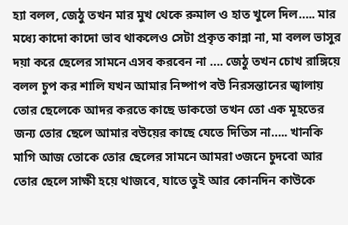হ্যা বলল, জেঠু তখন মার মুখ থেকে রুমাল ও হাত খুলে দিল….. মার মধ্যে কাদো কাদো ভাব থাকলেও সেটা প্রকৃত কান্না না, মা বলল ভাসুর দয়া করে ছেলের সামনে এসব করবেন না …. জেঠু তখন চোখ রাঙ্গিয়ে বলল চুপ কর শালি যখন আমার নিষ্পাপ বউ নিরসন্তানের জ্বালায় তোর ছেলেকে আদর করতে কাছে ডাকতো তখন তো এক মূহতের জন্য তোর ছেলে আমার বউয়ের কাছে যেতে দিতিস না….. খানকি মাগি আজ তোকে তোর ছেলের সামনে আমরা ৩জনে চুদবো আর তোর ছেলে সাক্ষী হয়ে থাজবে, যাতে তুই আর কোনদিন কাউকে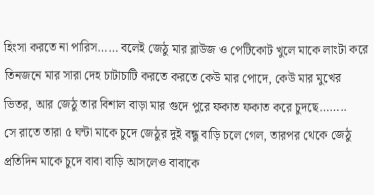হিংসা করতে না পারিস…… বলেই জেঠু মার ব্লাউজ ও পেটিকোট খুলে মাকে লাংটা করে তিনজনে মার সারা দেহ চাটাচাটি করতে করতে কেউ মার পোদে, কেউ মার মুখের ভিতর, আর জেঠু তার বিশাল বাড়া মার গুদে পুরে ফকাত ফকাত করে চুদছে……..
সে রাতে তারা ৫ ঘন্টা মাকে চুদে জেঠুর দুই বন্ধু বাড়ি চলে গেল, তারপর থেকে জেঠু প্রতিদিন মাকে চুদে বাবা বাড়ি আসলেও বাবাকে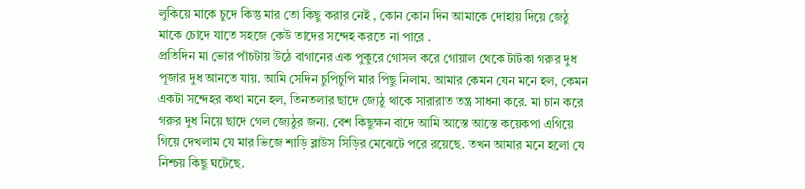লুকিয়ে মাকে চুদে কিন্তু মার তো কিছু করার নেই , কোন কোন দিন আমাকে দোহায় দিয়ে জেঠু মাকে চোদে যাতে সহজে কেউ তাদের সন্দেহ করতে না পারে .
প্রতিদিন মা ভোর পাঁচটায় উঠে বাগানের এক পুকুরে গোসল করে গোয়াল থেকে টাটকা গরুর দুধ পূজার দুধ আনতে যায়. আমি সেদিন চুপিচুপি মার পিছু নিলাম. আমার কেমন যেন মনে হল, কেমন একটা সন্দেহর কথা মনে হল, তিনতলার ছাদে জ্যেঠু থাকে সারারাত তন্ত্র সাধনা করে. মা চান করে গরুর দুধ নিয়ে ছাদে গেল জ্যেঠুর জন্য. বেশ কিছুক্ষন বাদে আমি আস্তে আস্তে কয়েকপা এগিয়ে গিয়ে দেখলাম যে মার ভিজে শাড়ি ব্লাউস সিড়ির মেঝেটে পরে রয়েছে. তখন আমার মনে হলো যে নিশ্চয় কিছু ঘটেছে.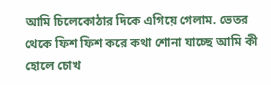আমি চিলেকোঠার দিকে এগিয়ে গেলাম. ভেতর থেকে ফিশ ফিশ করে কথা শোনা যাচ্ছে আমি কী হোলে চোখ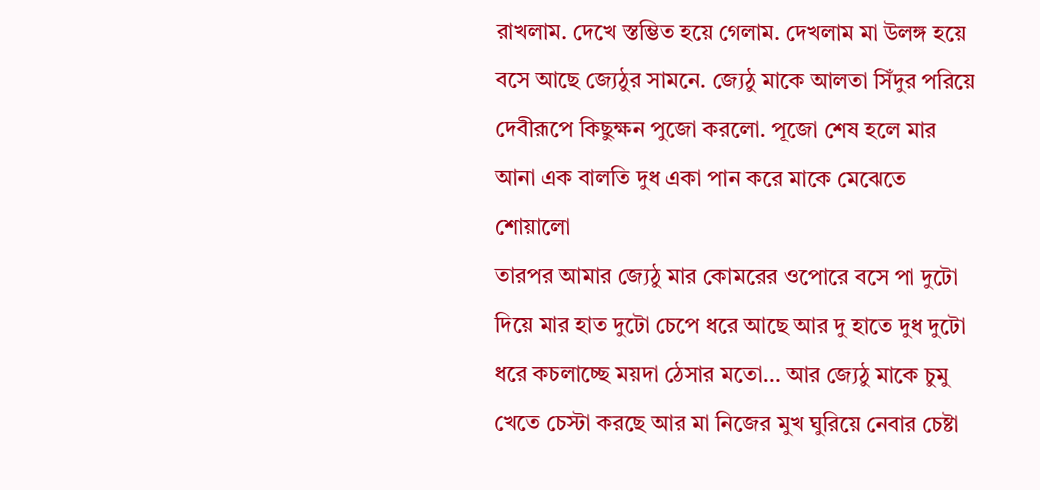রাখলাম. দেখে স্তম্ভিত হয়ে গেলাম. দেখলাম মা উলঙ্গ হয়ে বসে আছে জ্যেঠুর সামনে. জ্যেঠু মাকে আলতা সিঁদুর পরিয়ে দেবীরূপে কিছুক্ষন পুজো করলো. পূজো শেষ হলে মার আনা এক বালতি দুধ একা পান করে মাকে মেঝেতে শোয়ালো
তারপর আমার জ্যেঠু মার কোমরের ওপোরে বসে পা দুটো দিয়ে মার হাত দুটো চেপে ধরে আছে আর দু হাতে দুধ দুটো ধরে কচলাচ্ছে ময়দা ঠেসার মতো… আর জ্যেঠু মাকে চুমু খেতে চেস্টা করছে আর মা নিজের মুখ ঘুরিয়ে নেবার চেষ্টা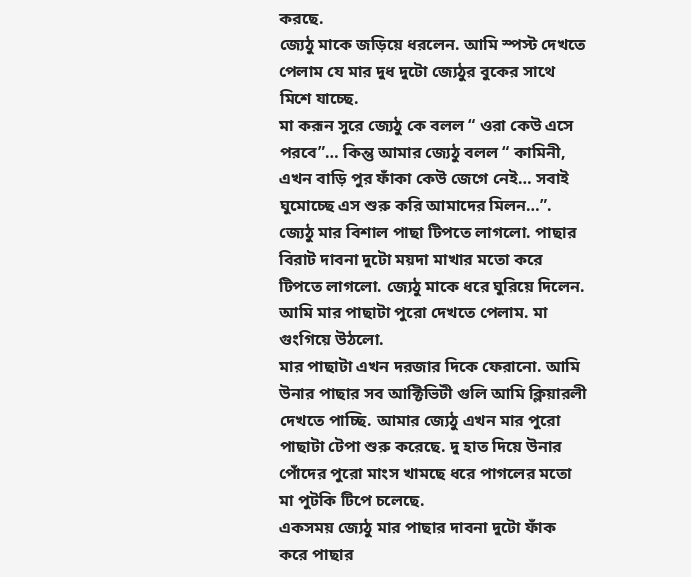করছে.
জ্যেঠু মাকে জড়িয়ে ধরলেন. আমি স্পস্ট দেখতে পেলাম যে মার দুধ দুটো জ্যেঠুর বুকের সাথে মিশে যাচ্ছে.
মা করূন সুরে জ্যেঠু কে বলল “ ওরা কেউ এসে পরবে”… কিন্তু আমার জ্যেঠু বলল “ কামিনী, এখন বাড়ি পুর ফাঁকা কেউ জেগে নেই… সবাই ঘুমোচ্ছে এস শুরু করি আমাদের মিলন…”.
জ্যেঠু মার বিশাল পাছা টিপতে লাগলো. পাছার বিরাট দাবনা দুটো ময়দা মাখার মতো করে টিপতে লাগলো. জ্যেঠু মাকে ধরে ঘুরিয়ে দিলেন. আমি মার পাছাটা পুরো দেখতে পেলাম. মা গুংগিয়ে উঠলো.
মার পাছাটা এখন দরজার দিকে ফেরানো. আমি উনার পাছার সব আক্টিভিটী গুলি আমি ক্লিয়ারলী দেখতে পাচ্ছি. আমার জ্যেঠু এখন মার পুরো পাছাটা টেপা শুরু করেছে. দু হাত দিয়ে উনার পোঁদের পুরো মাংস খামছে ধরে পাগলের মতো মা পুটকি টিপে চলেছে.
একসময় জ্যেঠু মার পাছার দাবনা দুটো ফাঁক করে পাছার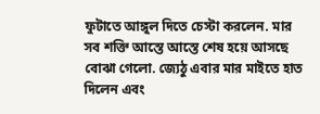ফুটাতে আঙ্গুল দিতে চেস্টা করলেন. মার সব শক্তি আস্তে আস্তে শেষ হয়ে আসছে বোঝা গেলো. জ্যেঠু এবার মার মাইতে হাত দিলেন এবং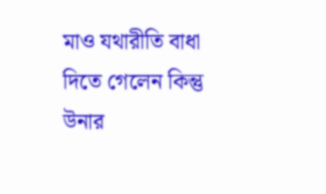মাও যথারীতি বাধা দিতে গেলেন কিন্তু উনার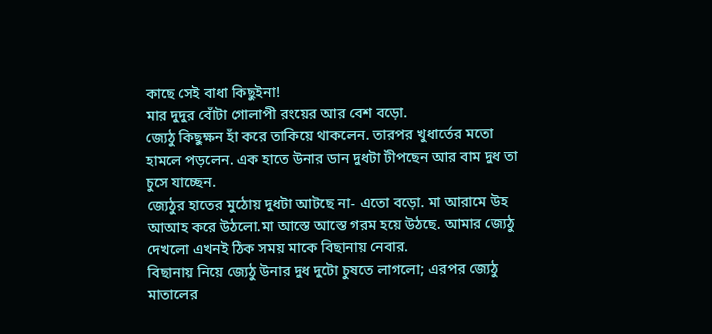কাছে সেই বাধা কিছুইনা!
মার দুদুর বোঁটা গোলাপী রংয়ের আর বেশ বড়ো.
জ্যেঠু কিছুক্ষন হাঁ করে তাকিয়ে থাকলেন. তারপর খুধার্তের মতো হামলে পড়লেন. এক হাতে উনার ডান দুধটা টীপছেন আর বাম দুধ তা চুসে যাচ্ছেন.
জ্যেঠুর হাতের মুঠোয় দুধটা আটছে না- এতো বড়ো. মা আরামে উহ আআহ করে উঠলো.মা আস্তে আস্তে গরম হয়ে উঠছে. আমার জ্যেঠু দেখলো এখনই ঠিক সময় মাকে বিছানায় নেবার.
বিছানায় নিয়ে জ্যেঠু উনার দুধ দুটো চুষতে লাগলো; এরপর জ্যেঠু মাতালের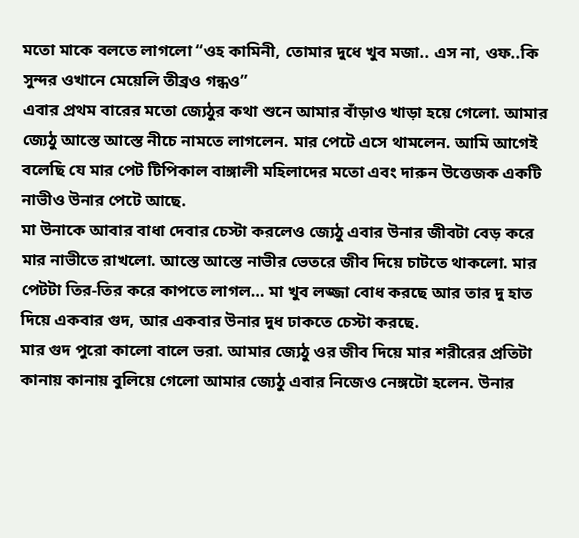মতো মাকে বলতে লাগলো “ওহ কামিনী, তোমার দুধে খুব মজা.. এস না, ওফ..কি সুন্দর ওখানে মেয়েলি তীব্রও গন্ধও”
এবার প্রথম বারের মতো জ্যেঠুর কথা শুনে আমার বাঁড়াও খাড়া হয়ে গেলো. আমার জ্যেঠু আস্তে আস্তে নীচে নামতে লাগলেন. মার পেটে এসে থামলেন. আমি আগেই বলেছি যে মার পেট টিপিকাল বাঙ্গালী মহিলাদের মতো এবং দারুন উত্তেজক একটি নাভীও উনার পেটে আছে.
মা উনাকে আবার বাধা দেবার চেস্টা করলেও জ্যেঠু এবার উনার জীবটা বেড় করে মার নাভীতে রাখলো. আস্তে আস্তে নাভীর ভেতরে জীব দিয়ে চাটতে থাকলো. মার পেটটা তির-তির করে কাপতে লাগল… মা খুব লজ্জা বোধ করছে আর তার দু হাত দিয়ে একবার গুদ, আর একবার উনার দুধ ঢাকতে চেস্টা করছে.
মার গুদ পুরো কালো বালে ভরা. আমার জ্যেঠু ওর জীব দিয়ে মার শরীরের প্রতিটা কানায় কানায় বুলিয়ে গেলো আমার জ্যেঠু এবার নিজেও নেঙ্গটো হলেন. উনার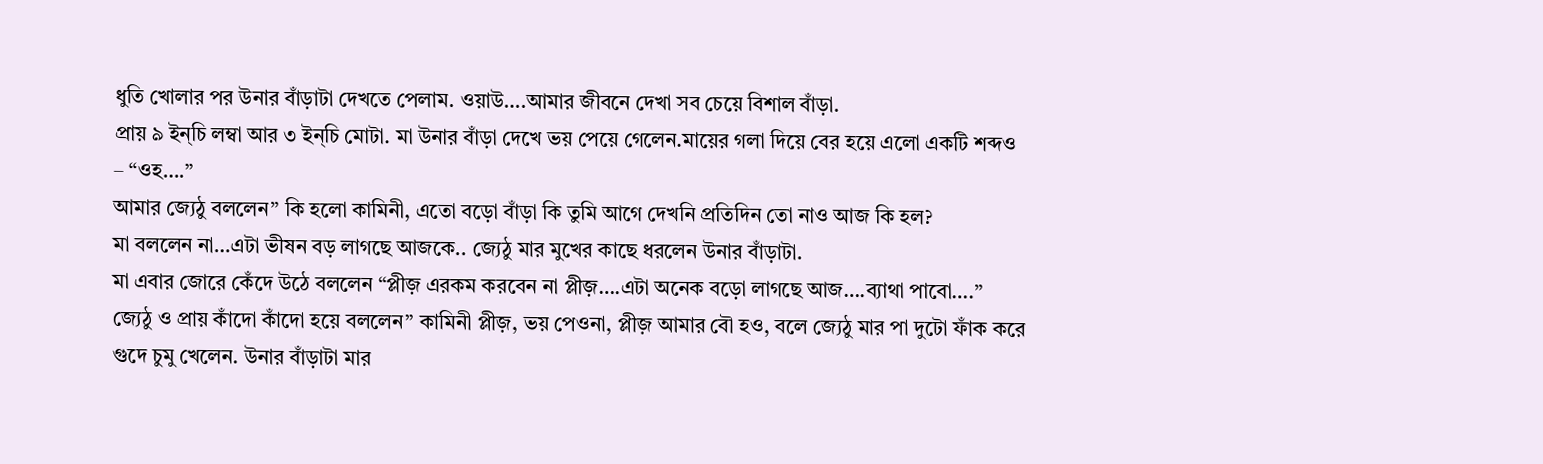ধুতি খোলার পর উনার বাঁড়াটা দেখতে পেলাম. ওয়াউ….আমার জীবনে দেখা সব চেয়ে বিশাল বাঁড়া.
প্রায় ৯ ইন্চি লম্বা আর ৩ ইন্চি মোটা. মা উনার বাঁড়া দেখে ভয় পেয়ে গেলেন.মায়ের গলা দিয়ে বের হয়ে এলো একটি শব্দও – “ওহ….”
আমার জ্যেঠু বললেন” কি হলো কামিনী, এতো বড়ো বাঁড়া কি তুমি আগে দেখনি প্রতিদিন তো নাও আজ কি হল?
মা বললেন না…এটা ভীষন বড় লাগছে আজকে.. জ্যেঠু মার মুখের কাছে ধরলেন উনার বাঁড়াটা.
মা এবার জোরে কেঁদে উঠে বললেন “প্লীজ় এরকম করবেন না প্লীজ়….এটা অনেক বড়ো লাগছে আজ….ব্যাথা পাবো….”
জ্যেঠু ও প্রায় কাঁদো কাঁদো হয়ে বললেন” কামিনী প্লীজ়, ভয় পেওনা, প্লীজ় আমার বৌ হও, বলে জ্যেঠু মার পা দুটো ফাঁক করে গুদে চুমু খেলেন. উনার বাঁড়াটা মার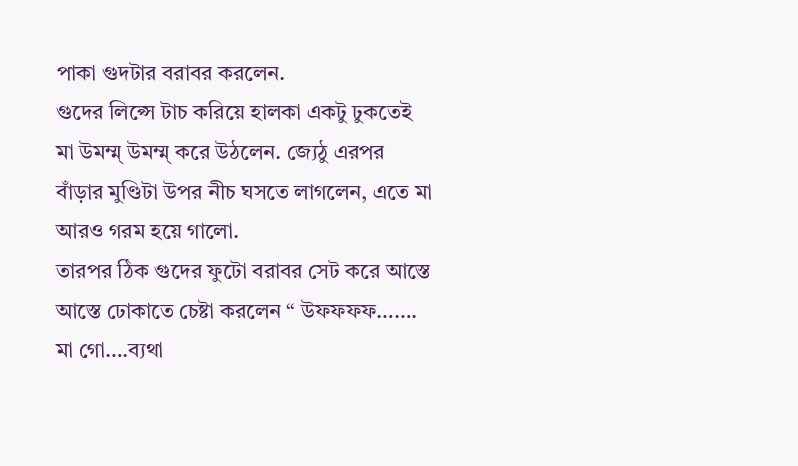পাকা গুদটার বরাবর করলেন.
গুদের লিপ্সে টাচ করিয়ে হালকা একটু ঢুকতেই মা উমম্ম্ উমম্ম্ করে উঠলেন. জ্যেঠু এরপর বাঁড়ার মুণ্ডিটা উপর নীচ ঘসতে লাগলেন, এতে মা আরও গরম হয়ে গালো.
তারপর ঠিক গুদের ফুটো বরাবর সেট করে আস্তে আস্তে ঢোকাতে চেষ্টা করলেন “ উফফফফ……. মা গো….ব্যথা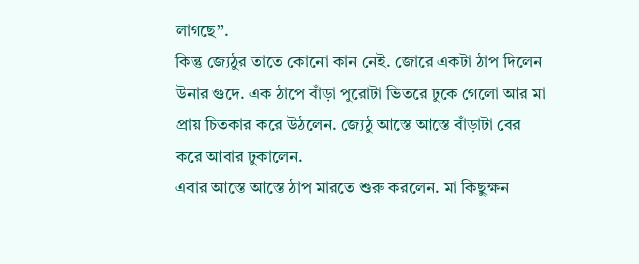লাগছে”.
কিন্তু জ্যেঠুর তাতে কোনো কান নেই. জোরে একটা ঠাপ দিলেন উনার গুদে. এক ঠাপে বাঁড়া পুরোটা ভিতরে ঢুকে গেলো আর মা প্রায় চিতকার করে উঠলেন. জ্যেঠু আস্তে আস্তে বাঁড়াটা বের করে আবার ঢুকালেন.
এবার আস্তে আস্তে ঠাপ মারতে শুরু করলেন. মা কিছুক্ষন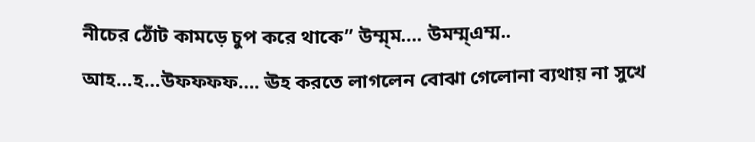নীচের ঠোঁট কামড়ে চুপ করে থাকে” উম্ম্ম…. উমম্ম্এম্ম.. আহ…হ…উফফফফ…. ঊহ করতে লাগলেন বোঝা গেলোনা ব্যথায় না সুখে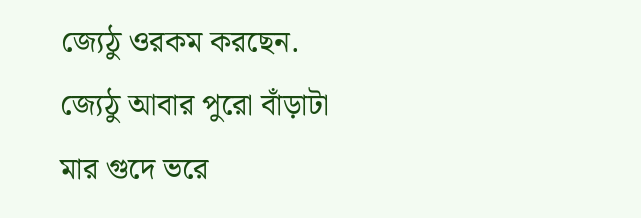জ্যেঠু ওরকম করছেন.
জ্যেঠু আবার পুরো বাঁড়াটা মার গুদে ভরে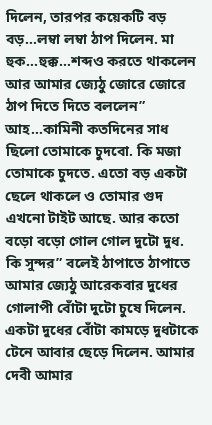দিলেন, তারপর কয়েকটি বড় বড়…লম্বা লম্বা ঠাপ দিলেন. মা হুক…হুক্ক…শব্দও করতে থাকলেন আর আমার জ্যেঠু জোরে জোরে ঠাপ দিতে দিতে বললেন” আহ…কামিনী কতদিনের সাধ ছিলো তোমাকে চুদবো. কি মজা তোমাকে চুদতে. এতো বড় একটা ছেলে থাকলে ও তোমার গুদ এখনো টাইট আছে. আর কতো বড়ো বড়ো গোল গোল দুটো দুধ. কি সুন্দর” বলেই ঠাপাতে ঠাপাতে আমার জ্যেঠু আরেকবার দুধের গোলাপী বোঁটা দুটো চুষে দিলেন.
একটা দুধের বোঁটা কামড়ে দুধটাকে টেনে আবার ছেড়ে দিলেন. আমার দেবী আমার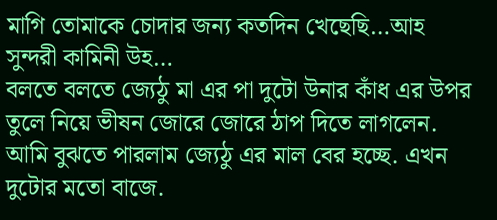মাগি তোমাকে চোদার জন্য কতদিন খেছেছি…আহ সুন্দরী কামিনী উহ…
বলতে বলতে জ্যেঠু মা এর পা দুটো উনার কাঁধ এর উপর তুলে নিয়ে ভীষন জোরে জোরে ঠাপ দিতে লাগলেন. আমি বুঝতে পারলাম জ্যেঠু এর মাল বের হচ্ছে. এখন দুটোর মতো বাজে.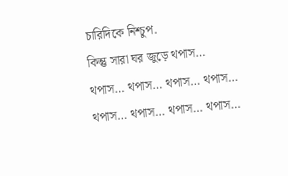চারিদিকে নিশ্চুপ.
কিন্তু সারা ঘর জুড়ে থপাস… থপাস… থপাস… থপাস… থপাস… থপাস… থপাস… থপাস… থপাস…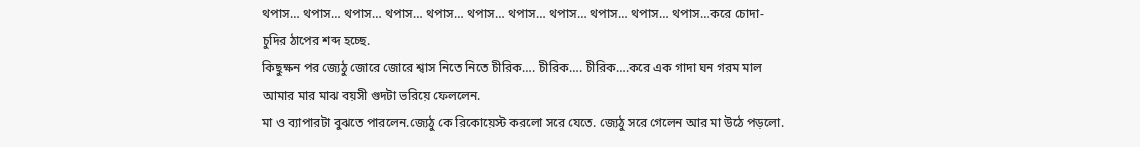থপাস… থপাস… থপাস… থপাস… থপাস… থপাস… থপাস… থপাস… থপাস… থপাস… থপাস…করে চোদা-চুদির ঠাপের শব্দ হচ্ছে.
কিছুক্ষন পর জ্যেঠু জোরে জোরে শ্বাস নিতে নিতে চীরিক…. চীরিক…. চীরিক….করে এক গাদা ঘন গরম মাল আমার মার মাঝ বয়সী গুদটা ভরিয়ে ফেললেন.
মা ও ব্যাপারটা বুঝতে পারলেন.জ্যেঠু কে রিকোয়েস্ট করলো সরে যেতে. জ্যেঠু সরে গেলেন আর মা উঠে পড়লো.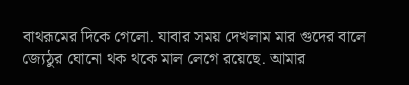বাথরূমের দিকে গেলো. যাবার সময় দেখলাম মার গুদের বালে জ্যেঠুর ঘোনো থক থকে মাল লেগে রয়েছে. আমার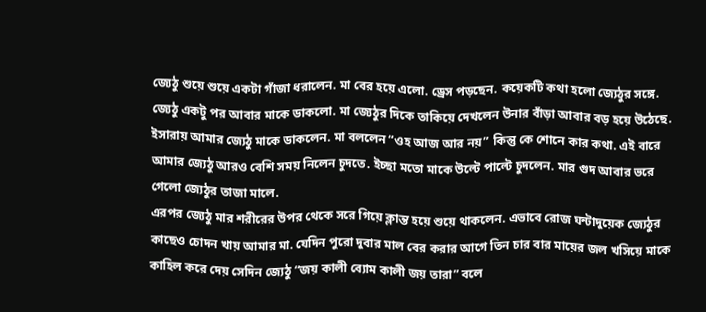জ্যেঠু শুয়ে শুয়ে একটা গাঁজা ধরালেন. মা বের হয়ে এলো. ড্রেস পড়ছেন. কয়েকটি কথা হলো জ্যেঠুর সঙ্গে. জ্যেঠু একটু পর আবার মাকে ডাকলো. মা জ্যেঠুর দিকে তাকিয়ে দেখলেন উনার বাঁড়া আবার বড় হয়ে উঠেছে.
ইসারায় আমার জ্যেঠু মাকে ডাকলেন. মা বললেন “ওহ আজ আর নয়” কিন্তু কে শোনে কার কথা. এই বারে আমার জ্যেঠু আরও বেশি সময় নিলেন চুদতে. ইচ্ছা মতো মাকে উল্টে পাল্টে চুদলেন. মার গুদ আবার ভরে গেলো জ্যেঠুর তাজা মালে.
এরপর জ্যেঠু মার শরীরের উপর থেকে সরে গিয়ে ক্লান্ত হয়ে শুয়ে থাকলেন. এভাবে রোজ ঘন্টাদুয়েক জ্যেঠুর কাছেও চোদন খায় আমার মা. যেদিন পুরো দুবার মাল বের করার আগে তিন চার বার মায়ের জল খসিয়ে মাকে কাহিল করে দেয় সেদিন জ্যেঠু “জয় কালী ব্যোম কালী জয় তারা” বলে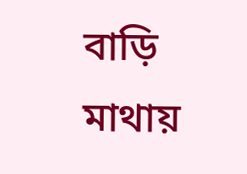বাড়ি মাথায়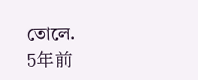তোলে.
5年前